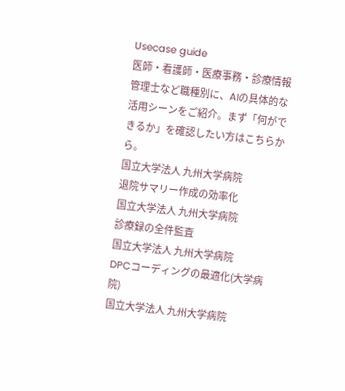Usecase guide
医師・看護師・医療事務・診療情報管理士など職種別に、AIの具体的な活用シーンをご紹介。まず「何ができるか」を確認したい方はこちらから。
国立大学法人 九州大学病院
退院サマリー作成の効率化
国立大学法人 九州大学病院
診療録の全件監査
国立大学法人 九州大学病院
DPCコーディングの最適化(大学病院)
国立大学法人 九州大学病院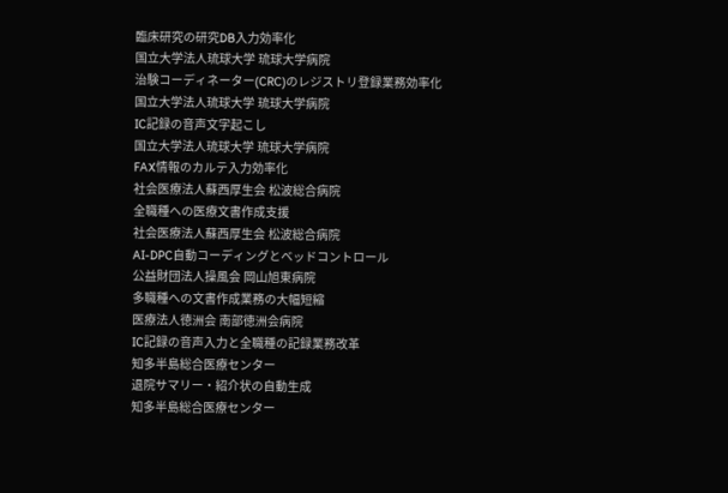臨床研究の研究DB入力効率化
国立大学法人琉球大学 琉球大学病院
治験コーディネーター(CRC)のレジストリ登録業務効率化
国立大学法人琉球大学 琉球大学病院
IC記録の音声文字起こし
国立大学法人琉球大学 琉球大学病院
FAX情報のカルテ入力効率化
社会医療法人蘇西厚生会 松波総合病院
全職種への医療文書作成支援
社会医療法人蘇西厚生会 松波総合病院
AI-DPC自動コーディングとベッドコントロール
公益財団法人操風会 岡山旭東病院
多職種への文書作成業務の大幅短縮
医療法人徳洲会 南部徳洲会病院
IC記録の音声入力と全職種の記録業務改革
知多半島総合医療センター
退院サマリー・紹介状の自動生成
知多半島総合医療センター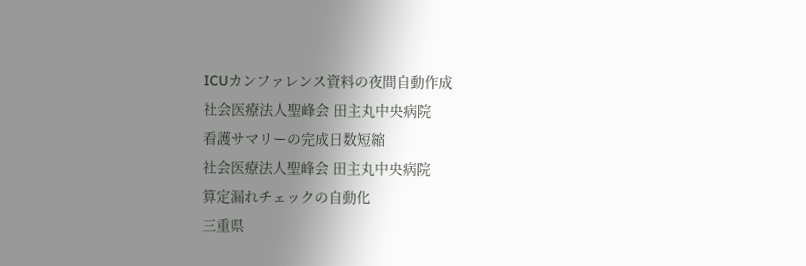ICUカンファレンス資料の夜間自動作成
社会医療法人聖峰会 田主丸中央病院
看護サマリーの完成日数短縮
社会医療法人聖峰会 田主丸中央病院
算定漏れチェックの自動化
三重県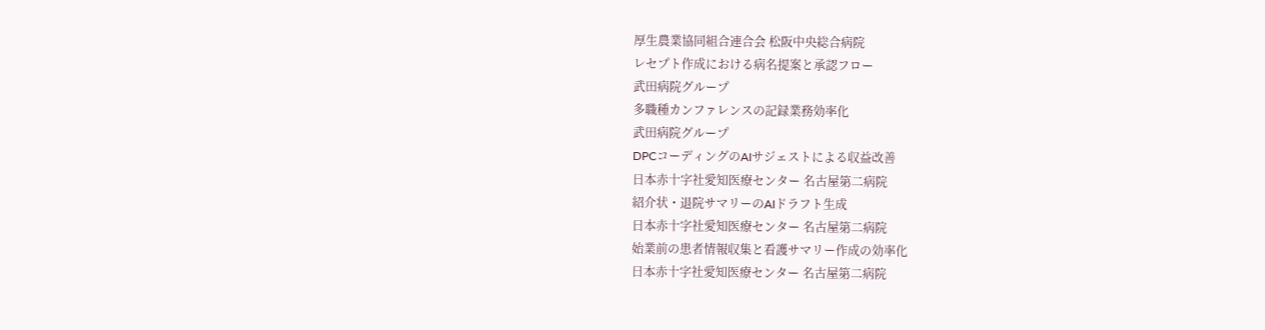厚生農業協同組合連合会 松阪中央総合病院
レセプト作成における病名提案と承認フロー
武田病院グループ
多職種カンファレンスの記録業務効率化
武田病院グループ
DPCコーディングのAIサジェストによる収益改善
日本赤十字社愛知医療センター 名古屋第二病院
紹介状・退院サマリーのAIドラフト生成
日本赤十字社愛知医療センター 名古屋第二病院
始業前の患者情報収集と看護サマリー作成の効率化
日本赤十字社愛知医療センター 名古屋第二病院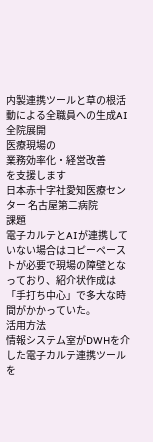内製連携ツールと草の根活動による全職員への生成AI全院展開
医療現場の
業務効率化・経営改善
を支援します
日本赤十字社愛知医療センター 名古屋第二病院
課題
電子カルテとAIが連携していない場合はコピーペーストが必要で現場の障壁となっており、紹介状作成は「手打ち中心」で多大な時間がかかっていた。
活用方法
情報システム室がDWHを介した電子カルテ連携ツールを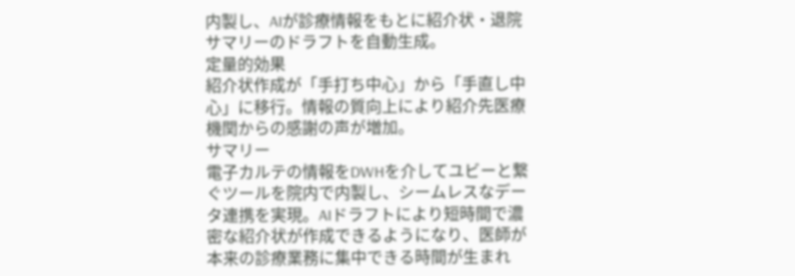内製し、AIが診療情報をもとに紹介状・退院サマリーのドラフトを自動生成。
定量的効果
紹介状作成が「手打ち中心」から「手直し中心」に移行。情報の質向上により紹介先医療機関からの感謝の声が増加。
サマリー
電子カルテの情報をDWHを介してユビーと繋ぐツールを院内で内製し、シームレスなデータ連携を実現。AIドラフトにより短時間で濃密な紹介状が作成できるようになり、医師が本来の診療業務に集中できる時間が生まれ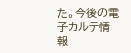た。今後の電子カルテ情報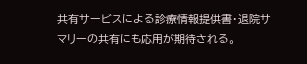共有サービスによる診療情報提供書・退院サマリーの共有にも応用が期待される。